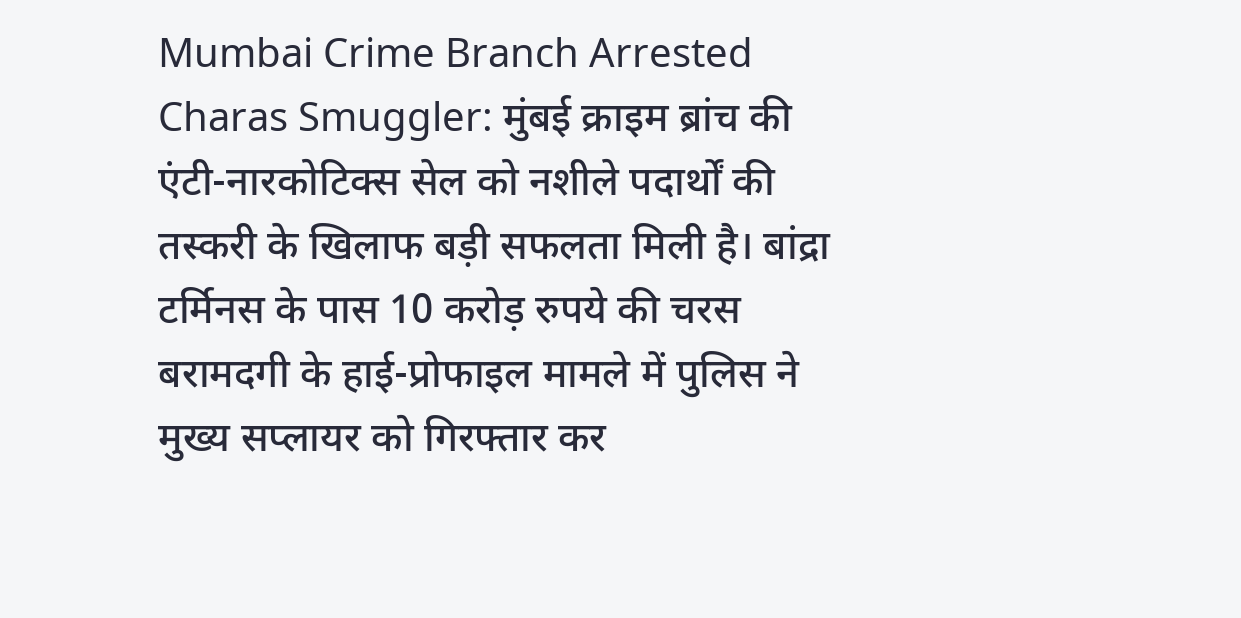Mumbai Crime Branch Arrested Charas Smuggler: मुंबई क्राइम ब्रांच की एंटी-नारकोटिक्स सेल को नशीले पदार्थों की तस्करी के खिलाफ बड़ी सफलता मिली है। बांद्रा टर्मिनस के पास 10 करोड़ रुपये की चरस बरामदगी के हाई-प्रोफाइल मामले में पुलिस ने मुख्य सप्लायर को गिरफ्तार कर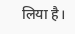लिया है।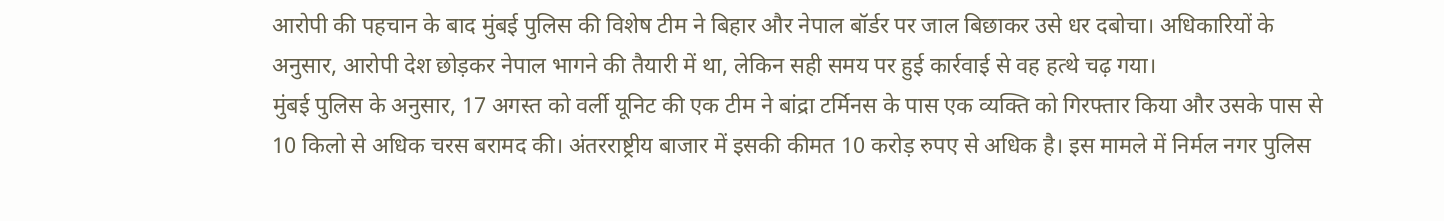आरोपी की पहचान के बाद मुंबई पुलिस की विशेष टीम ने बिहार और नेपाल बॉर्डर पर जाल बिछाकर उसे धर दबोचा। अधिकारियों के अनुसार, आरोपी देश छोड़कर नेपाल भागने की तैयारी में था, लेकिन सही समय पर हुई कार्रवाई से वह हत्थे चढ़ गया।
मुंबई पुलिस के अनुसार, 17 अगस्त को वर्ली यूनिट की एक टीम ने बांद्रा टर्मिनस के पास एक व्यक्ति को गिरफ्तार किया और उसके पास से 10 किलो से अधिक चरस बरामद की। अंतरराष्ट्रीय बाजार में इसकी कीमत 10 करोड़ रुपए से अधिक है। इस मामले में निर्मल नगर पुलिस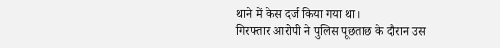थाने में केस दर्ज किया गया था।
गिरफ्तार आरोपी ने पुलिस पूछताछ के दौरान उस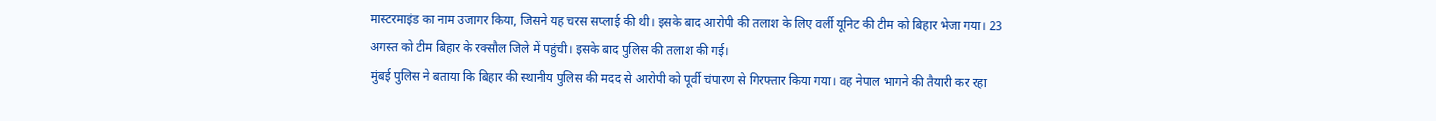मास्टरमाइंड का नाम उजागर किया, जिसने यह चरस सप्लाई की थी। इसके बाद आरोपी की तलाश के लिए वर्ली यूनिट की टीम को बिहार भेजा गया। 23 अगस्त को टीम बिहार के रक्सौल जिले में पहुंची। इसके बाद पुलिस की तलाश की गई।
मुंबई पुलिस ने बताया कि बिहार की स्थानीय पुलिस की मदद से आरोपी को पूर्वी चंपारण से गिरफ्तार किया गया। वह नेपाल भागने की तैयारी कर रहा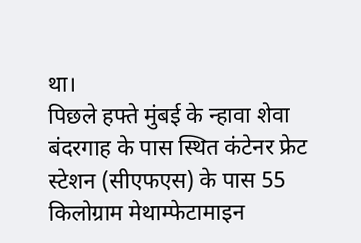था।
पिछले हफ्ते मुंबई के न्हावा शेवा बंदरगाह के पास स्थित कंटेनर फ्रेट स्टेशन (सीएफएस) के पास 55 किलोग्राम मेथाम्फेटामाइन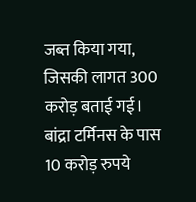जब्त किया गया, जिसकी लागत 300 करोड़ बताई गई।
बांद्रा टर्मिनस के पास 10 करोड़ रुपये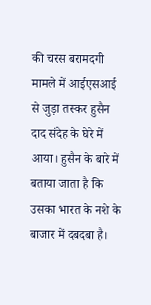की चरस बरामदगी मामले में आईएसआई से जुड़ा तस्कर हुसैन दाद संदेह के घेरे में आया। हुसैन के बारे में बताया जाता है कि उसका भारत के नशे के बाजार में दबदबा है।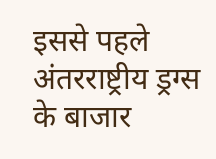इससे पहले अंतरराष्ट्रीय ड्रग्स के बाजार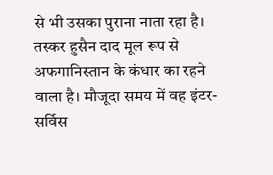से भी उसका पुराना नाता रहा है।
तस्कर हुसैन दाद मूल रूप से अफगानिस्तान के कंधार का रहने वाला है। मौजूदा समय में वह इंटर-सर्विस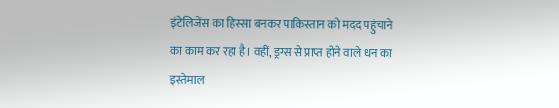इंटेलिजेंस का हिस्सा बनकर पाकिस्तान को मदद पहुंचाने का काम कर रहा है। वहीं, ड्रग्स से प्राप्त होने वाले धन का इस्तेमाल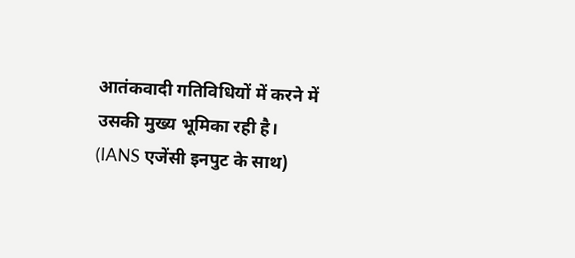आतंकवादी गतिविधियों में करने में उसकी मुख्य भूमिका रही है।
(IANS एजेंसी इनपुट के साथ)